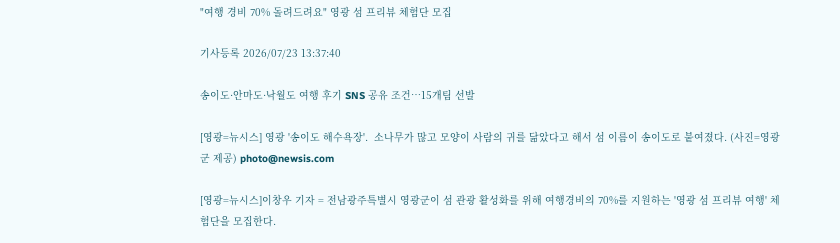"여행 경비 70% 돌려드려요" 영광 섬 프리뷰 체험단 모집

기사등록 2026/07/23 13:37:40

송이도·안마도·낙월도 여행 후기 SNS 공유 조건…15개팀 선발

[영광=뉴시스] 영광 '송이도 해수욕장'.  소나무가 많고 모양이 사람의 귀를 닮았다고 해서 섬 이름이 송이도로 붙여졌다. (사진=영광군 제공) photo@newsis.com

[영광=뉴시스]이창우 기자 = 전남광주특별시 영광군이 섬 관광 활성화를 위해 여행경비의 70%를 지원하는 '영광 섬 프리뷰 여행' 체험단을 모집한다.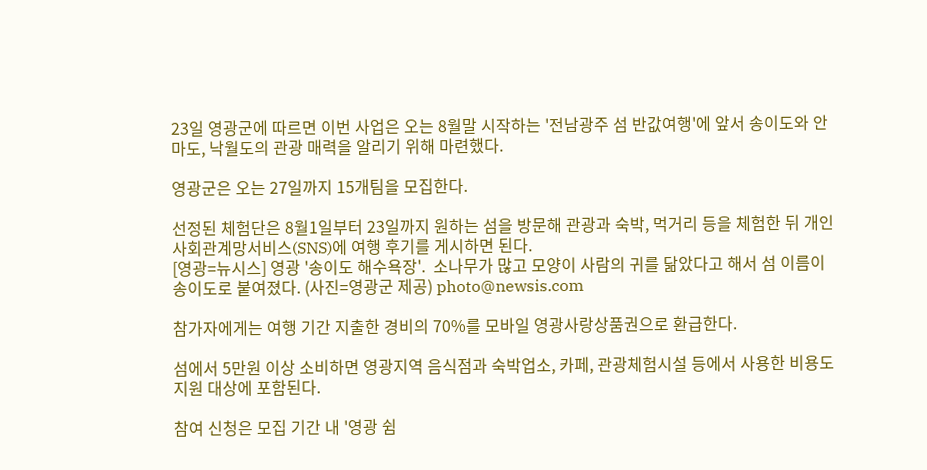23일 영광군에 따르면 이번 사업은 오는 8월말 시작하는 '전남광주 섬 반값여행'에 앞서 송이도와 안마도, 낙월도의 관광 매력을 알리기 위해 마련했다.

영광군은 오는 27일까지 15개팀을 모집한다.

선정된 체험단은 8월1일부터 23일까지 원하는 섬을 방문해 관광과 숙박, 먹거리 등을 체험한 뒤 개인 사회관계망서비스(SNS)에 여행 후기를 게시하면 된다.
[영광=뉴시스] 영광 '송이도 해수욕장'.  소나무가 많고 모양이 사람의 귀를 닮았다고 해서 섬 이름이 송이도로 붙여졌다. (사진=영광군 제공) photo@newsis.com

참가자에게는 여행 기간 지출한 경비의 70%를 모바일 영광사랑상품권으로 환급한다.

섬에서 5만원 이상 소비하면 영광지역 음식점과 숙박업소, 카페, 관광체험시설 등에서 사용한 비용도 지원 대상에 포함된다.

참여 신청은 모집 기간 내 '영광 쉼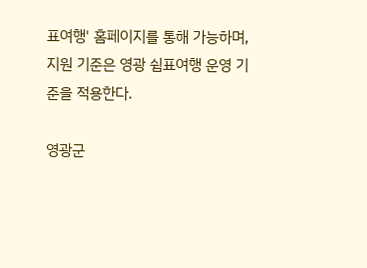표여행' 홈페이지를 통해 가능하며, 지원 기준은 영광 쉼표여행 운영 기준을 적용한다.

영광군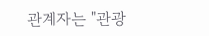관계자는 "관광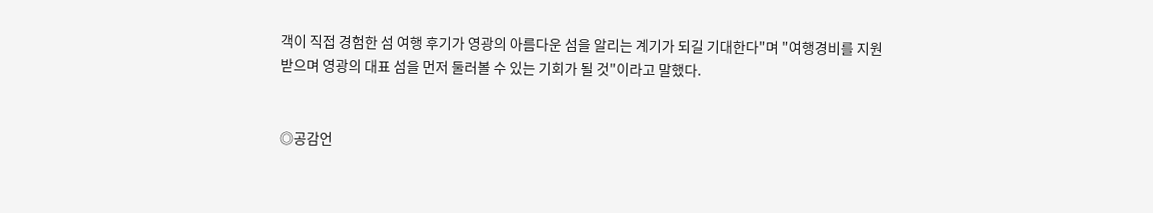객이 직접 경험한 섬 여행 후기가 영광의 아름다운 섬을 알리는 계기가 되길 기대한다"며 "여행경비를 지원받으며 영광의 대표 섬을 먼저 둘러볼 수 있는 기회가 될 것"이라고 말했다.


◎공감언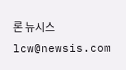론 뉴시스 lcw@newsis.com